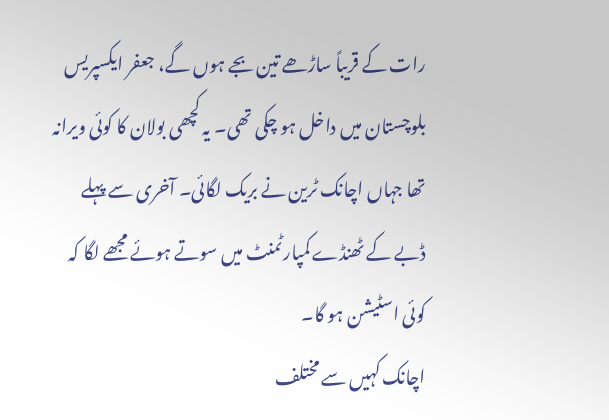رات کے قریباً ساڑھے تین بجے ہوں گے، جعفر ایکسپریس بلوچستان میں داخل ہو چکی تھی۔ یہ کچھی بولان کا کوئی ویرانہ تھا جہاں اچانک ٹرین نے بریک لگائی۔ آخری سے پہلے ڈبے کے ٹھنڈے کمپارٹمنٹ میں سوتے ہوئے مجھے لگا کہ کوئی اسٹیشن ہو گا۔
اچانک کہیں سے مختلف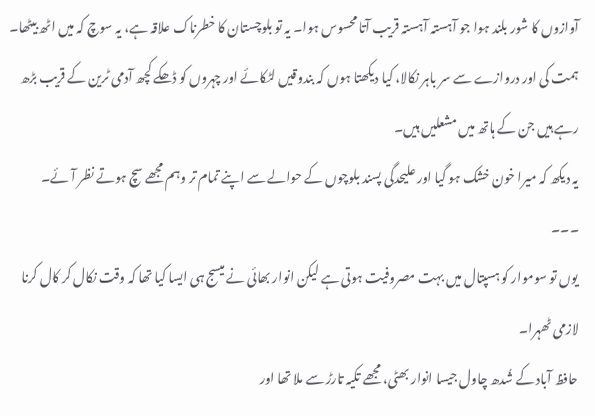آوازوں کا شور بلند ہوا جو آہستہ آہستہ قریب آتا محسوس ہوا۔ یہ تو بلوچستان کا خطرناک علاقہ ہے، یہ سوچ کہ میں اٹھ بیٹھا۔ ہمت کی اور دروازے سے سر باہر نکالا، کیا دیکھتا ہوں کہ بندوقیں لٹکائے اور چہروں کو ڈھکے کچھ آدمی ٹرین کے قریب بڑھ رہے ہیں جن کے ہاتھ میں مشعلیں ہیں۔
یہ دیکھ کہ میرا خون خشک ہو گیا اور علیحدگی پسند بلوچوں کے حوالے سے اپنے تمام تر وہم مجھے سچ ہوتے نظر آئے۔
۔۔۔
یوں تو سوموار کو ہسپتال میں بہت مصروفیت ہوتی ہے لیکن انوار بھائی نے میسج ہی ایسا کیا تھا کہ وقت نکال کر کال کرنا لازمی ٹھہرا۔
حافظ آباد کے شُدھ چاول جیسا انوار بھٹی، مجھے تکیہ تارڑ سے ملا تھا اور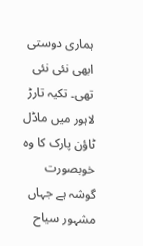ہماری دوستی ابھی نئی نئی تھی۔ تکیہ تارڑ لاہور میں ماڈل ٹاؤن پارک کا وہ خوبصورت گوشہ ہے جہاں مشہور سیاح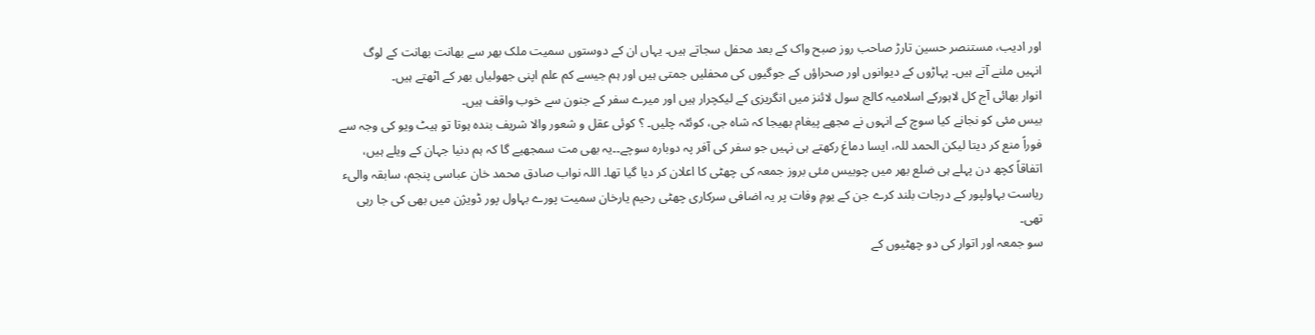اور ادیب، مستنصر حسین تارڑ صاحب روز صبح واک کے بعد محفل سجاتے ہیں۔ یہاں ان کے دوستوں سمیت ملک بھر سے بھانت بھانت کے لوگ انہیں ملنے آتے ہیں۔ پہاڑوں کے دیوانوں اور صحراؤں کے جوگیوں کی محفلیں جمتی ہیں اور ہم جیسے کم علم اپنی جھولیاں بھر کے اٹھتے ہیں۔
انوار بھائی آج کل لاہورکے اسلامیہ کالج سول لائنز میں انگریزی کے لیکچرار ہیں اور میرے سفر کے جنون سے خوب واقف ہیں۔
بیس مئی کو نجانے کیا سوچ کے انہوں نے مجھے پیغام بھیجا کہ شاہ جی، کوئٹہ چلیں۔ ؟ کوئی عقل و شعور والا شریف بندہ ہوتا تو ہیٹ ویو کی وجہ سے فوراً منع کر دیتا لیکن الحمد للہ، ایسا دماغ رکھتے ہی نہیں جو سفر کی آفر پہ دوبارہ سوچے۔۔یہ بھی مت سمجھیے گا کہ ہم دنیا جہان کے ویلے ہیں، اتفاقاً کچھ دن پہلے ہی ضلع بھر میں چوبیس مئی بروز جمعہ کی چھٹی کا اعلان کر دیا گیا تھا۔ اللہ نواب صادق محمد خان عباسی پنجم، سابقہ والیء ریاست بہاولپور کے درجات بلند کرے جن کے یومِ وفات پر یہ اضافی سرکاری چھٹی رحیم یارخان سمیت پورے بہاول پور ڈویژن میں بھی کی جا رہی تھی۔
سو جمعہ اور اتوار کی دو چھٹیوں کے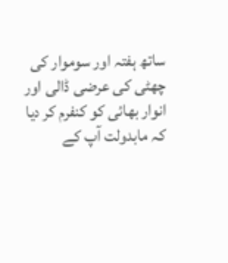ساتھ ہفتہ اور سوموار کی چھٹی کی عرضی ڈالی اور انوار بھائی کو کنفرم کر دیا کہ مابدولت آپ کے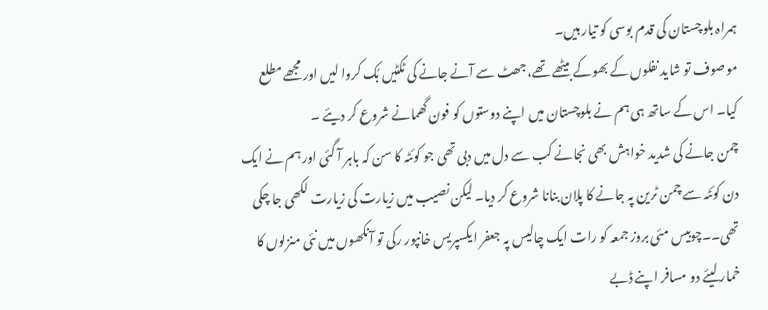ہمراہ بلوچستان کی قدم بوسی کو تیار ہیں۔
موصوف تو شاید نفلوں کے بھوکے بیٹھے تھے، جھٹ سے آنے جانے کی ٹکٹیں بُک کروا لیں اور مجھے مطلع کیا۔ اس کے ساتھ ہی ہم نے بلوچستان میں اپنے دوستوں کو فون گھمانے شروع کر دیئے ۔
چمن جانے کی شدید خواہش بھی نجانے کب سے دل میں دبی تھی جو کوئٹہ کا سن کہ باہر آ گئی اور ہم نے ایک دن کوئٹہ سے چمن ٹرین پہ جانے کا پلان بنانا شروع کر دیا۔ لیکن نصیب میں زیارت کی زیارت لکھی جا چکی تھی۔۔چوبیس مئی بروز جمعہ کو رات ایک چالیس پہ جعفر ایکسپریس خانپور رکی تو آنکھوں میں نئی منزلوں کا خمار لیئے دو مسافر اپنے ڈبے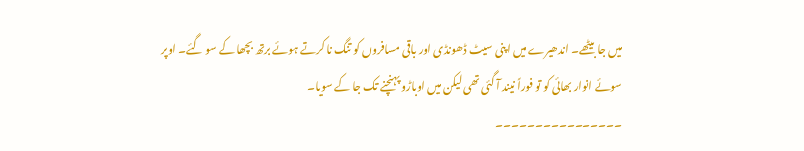میں جا بیٹھے۔ اندھیرے میں اپنی سیٹ ڈھونڈی اور باقی مسافروں کو تنگ نا کرتے ہوئے برتھ بچھا کے سو گئے۔ اوپر سوئے انوار بھائی کو تو فوراً نیند آ گئی تھی لیکن میں اوباڑو پہنچنے تک جا کے سویا۔
۔۔۔۔۔۔۔۔۔۔۔۔۔۔۔۔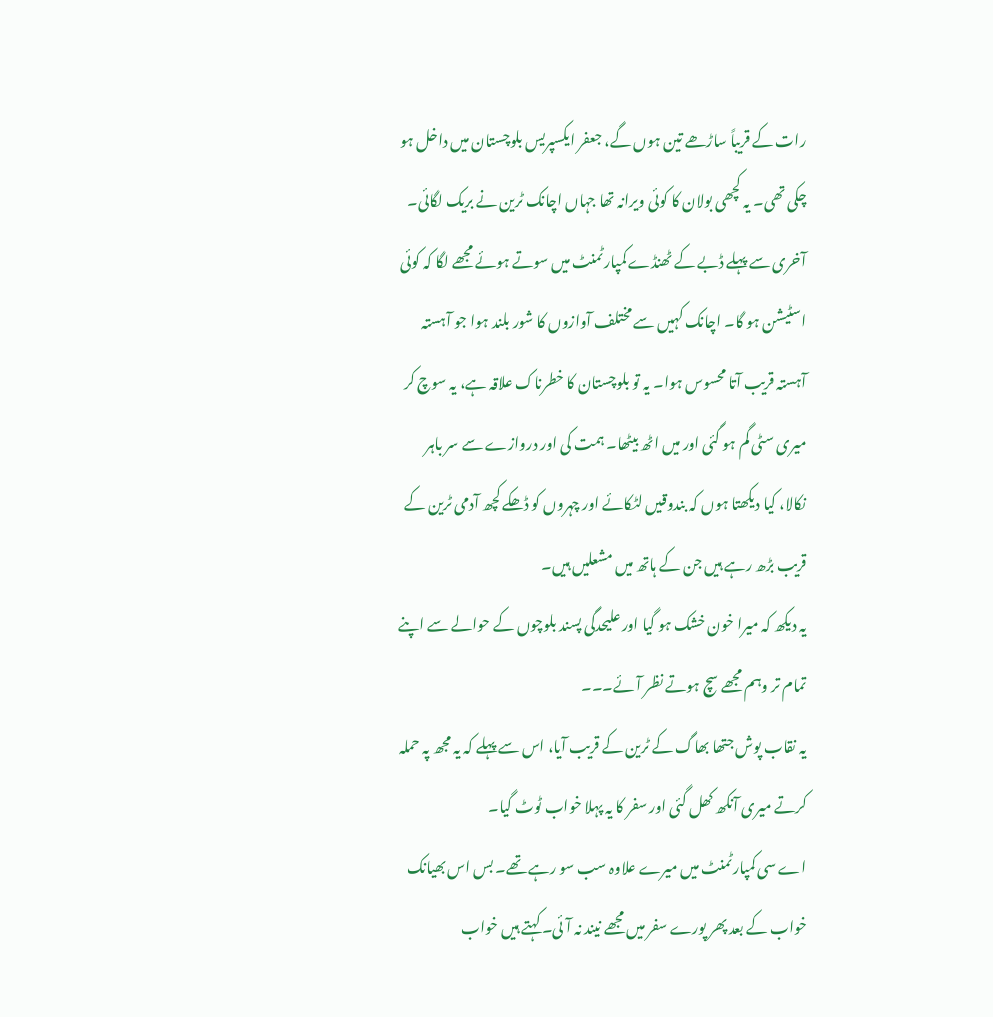رات کے قریباً ساڑھے تین ہوں گے، جعفر ایکسپریس بلوچستان میں داخل ہو چکی تھی۔ یہ کچھی بولان کا کوئی ویرانہ تھا جہاں اچانک ٹرین نے بریک لگائی۔
آخری سے پہلے ڈبے کے ٹھنڈے کمپارٹمنٹ میں سوتے ہوئے مجھے لگا کہ کوئی اسٹیشن ہو گا۔ اچانک کہیں سے مختلف آوازوں کا شور بلند ہوا جو آہستہ آہستہ قریب آتا محسوس ہوا۔ یہ تو بلوچستان کا خطرناک علاقہ ہے، یہ سوچ کر میری سٹی گم ہو گئی اور میں اٹھ بیٹھا۔ ہمت کی اور دروازے سے سر باہر نکالا، کیا دیکھتا ہوں کہ بندوقیں لٹکائے اور چہروں کو ڈھکے کچھ آدمی ٹرین کے قریب بڑھ رہے ہیں جن کے ہاتھ میں مشعلیں ہیں۔
یہ دیکھ کہ میرا خون خشک ہو گیا اور علیحدگی پسند بلوچوں کے حوالے سے اپنے تمام تر وہم مجھے سچ ہوتے نظر آئے۔۔۔
یہ نقاب پوش جتھا بھاگ کے ٹرین کے قریب آیا، اس سے پہلے کہ یہ مجھ پہ حملہ کرتے میری آنکھ کھل گئی اور سفر کا یہ پہلا خواب ٹوٹ گیا۔
اے سی کمپارٹمنٹ میں میرے علاوہ سب سو رہے تھے۔ بس اس بھیانک خواب کے بعد پھر پورے سفر میں مجھے نیند نہ آئی۔ کہتے ہیں خواب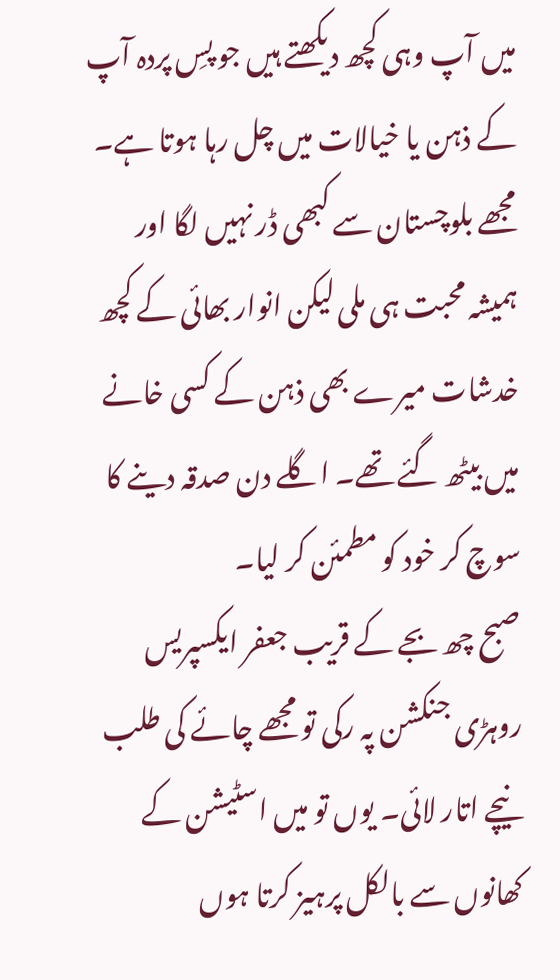میں آپ وہی کچھ دیکھتے ہیں جو پسِ پردہ آپ کے ذہن یا خیالات میں چل رہا ہوتا ہے۔ مجھے بلوچستان سے کبھی ڈر نہیں لگا اور ہمیشہ محبت ہی ملی لیکن انوار بھائی کے کچھ خدشات میرے بھی ذہن کے کسی خانے میں بیٹھ گئے تھے۔ اگلے دن صدقہ دینے کا سوچ کر خود کو مطمئن کر لیا۔
صبح چھ بجے کے قریب جعفر ایکسپریس روہڑی جنکشن پہ رکی تو مجھے چائے کی طلب نیچے اتار لائی۔ یوں تو میں اسٹیشن کے کھانوں سے بالکل پرہیز کرتا ہوں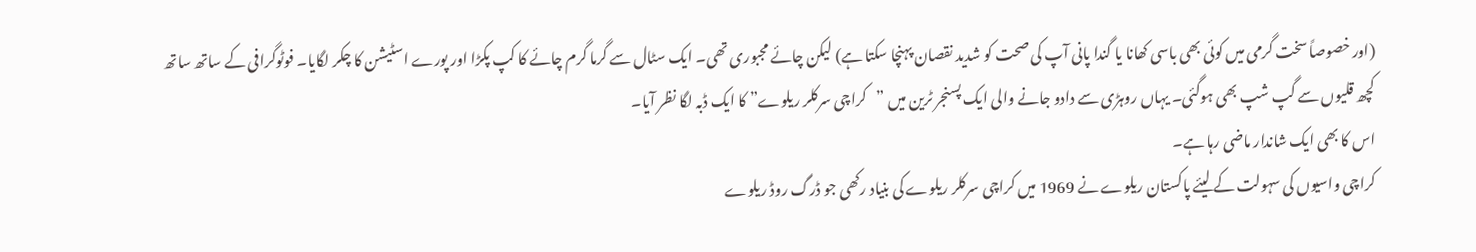(اور خصوصاً سخت گرمی میں کوئی بھی باسی کھانا یا گندا پانی آپ کی صحت کو شدید نقصان پہنچا سکتا ہے) لیکن چائے مجبوری تھی۔ ایک سٹال سے گرما گرم چائے کا کپ پکڑا اور پورے اسٹیشن کا چکر لگایا۔ فوٹوگرافی کے ساتھ ساتھ کچھ قلیوں سے گپ شپ بھی ہوگئی۔ یہاں روہڑی سے دادو جانے والی ایک پسنجر ٹرین میں ”کراچی سرکلر ریلوے” کا ایک ڈبہ لگا نظر آیا۔
اس کا بھی ایک شاندار ماضی رہا ہے۔
کراچی واسیوں کی سہولت کے لیئے پاکستان ریلوے نے 1969 میں کراچی سرکلر ریلوے کی بنیاد رکھی جو ڈرگ روڈ ریلوے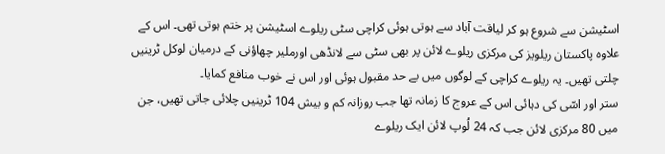اسٹیشن سے شروع ہو کر لیاقت آباد سے ہوتی ہوئی کراچی سٹی ریلوے اسٹیشن پر ختم ہوتی تھی۔ اس کے علاوہ پاکستان ریلویز کی مرکزی ریلوے لائن پر بھی سٹی سے لانڈھی اورملیر چھاؤنی کے درمیان لوکل ٹرینیں چلتی تھیں۔ یہ ریلوے کراچی کے لوگوں میں بے حد مقبول ہوئی اور اس نے خوب منافع کمایا۔
ستر اور اسّی کی دہائی اس کے عروج کا زمانہ تھا جب روزانہ کم و بیش 104 ٹرینیں چلائی جاتی تھیں، جن میں 80 مرکزی لائن جب کہ 24 لُوپ لائن ایک ریلوے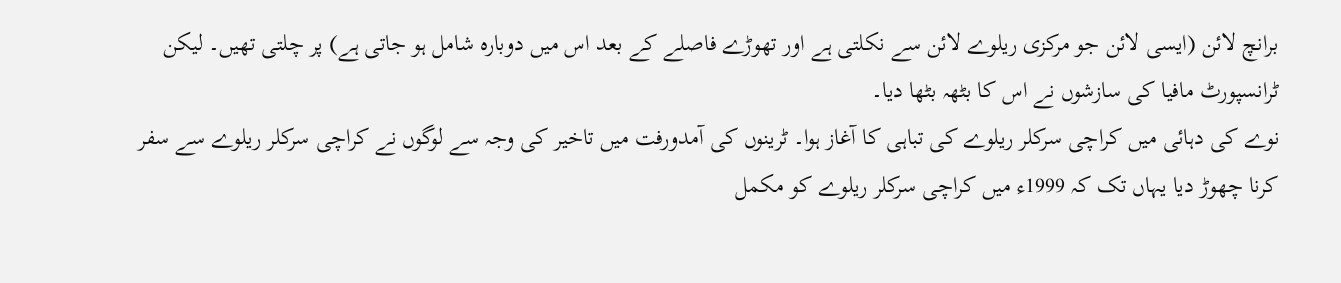برانچ لائن (ایسی لائن جو مرکزی ریلوے لائن سے نکلتی ہے اور تھوڑے فاصلے کے بعد اس میں دوبارہ شامل ہو جاتی ہے) پر چلتی تھیں۔ لیکن ٹرانسپورٹ مافیا کی سازشوں نے اس کا بٹھہ بٹھا دیا۔
نوے کی دہائی میں کراچی سرکلر ریلوے کی تباہی کا آغاز ہوا۔ ٹرینوں کی آمدورفت میں تاخیر کی وجہ سے لوگوں نے کراچی سرکلر ریلوے سے سفر کرنا چھوڑ دیا یہاں تک کہ 1999ء میں کراچی سرکلر ریلوے کو مکمل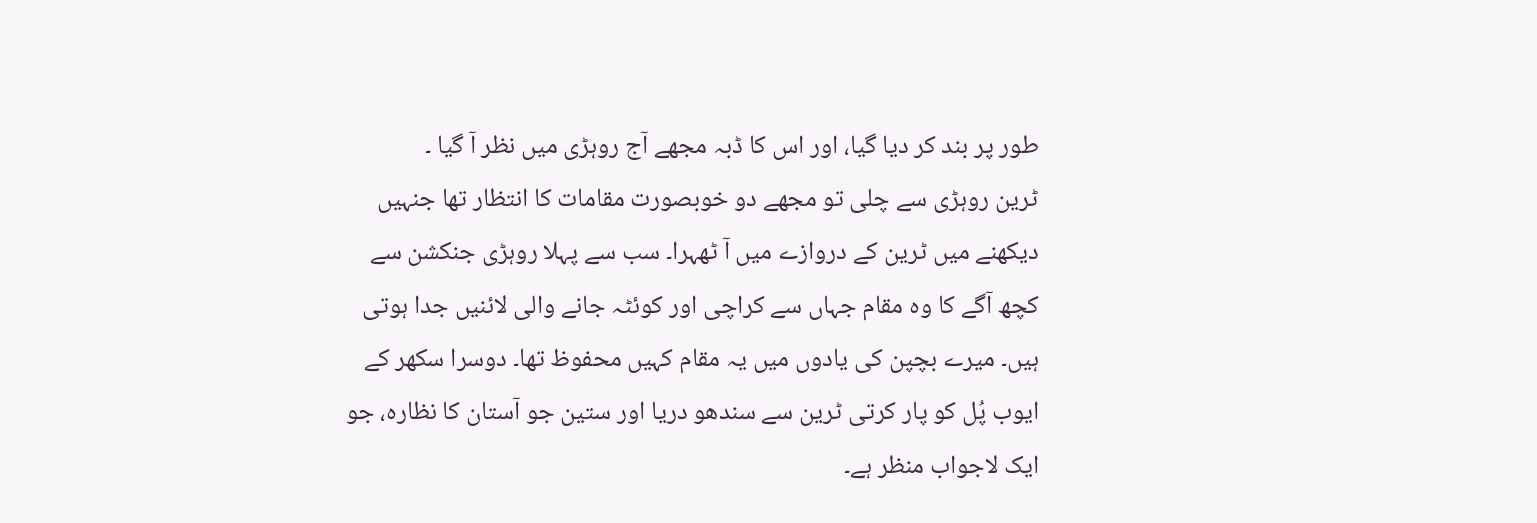طور پر بند کر دیا گیا، اور اس کا ڈبہ مجھے آج روہڑی میں نظر آ گیا ۔
ٹرین روہڑی سے چلی تو مجھے دو خوبصورت مقامات کا انتظار تھا جنہیں دیکھنے میں ٹرین کے دروازے میں آ ٹھہرا۔ سب سے پہلا روہڑی جنکشن سے کچھ آگے کا وہ مقام جہاں سے کراچی اور کوئٹہ جانے والی لائنیں جدا ہوتی ہیں۔ میرے بچپن کی یادوں میں یہ مقام کہیں محفوظ تھا۔ دوسرا سکھر کے ایوب پُل کو پار کرتی ٹرین سے سندھو دریا اور ستین جو آستان کا نظارہ، جو ایک لاجواب منظر ہے۔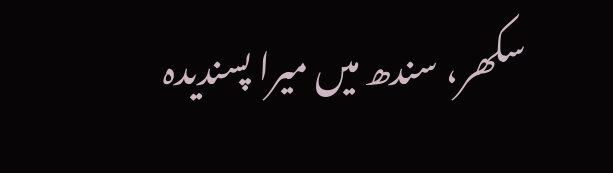سکھر، سندھ میں میرا پسندیدہ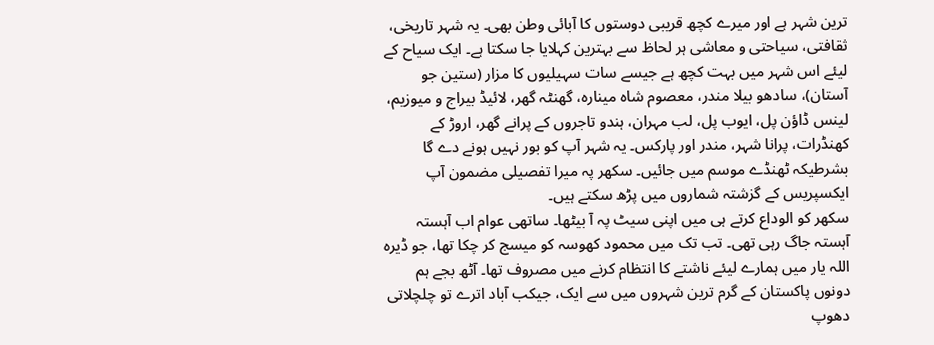ترین شہر ہے اور میرے کچھ قریبی دوستوں کا آبائی وطن بھی۔ یہ شہر تاریخی، ثقافتی، سیاحتی و معاشی ہر لحاظ سے بہترین کہلایا جا سکتا ہے۔ ایک سیاح کے لیئے اس شہر میں بہت کچھ ہے جیسے سات سہیلیوں کا مزار (ستین جو آستان)، سادھو بیلا مندر، معصوم شاہ مینارہ، گھنٹہ گھر، لائیڈ بیراج و میوزیم، لینس ڈاؤن پل، ایوب پل، لب مہران، ہندو تاجروں کے پرانے گھر، اروڑ کے کھنڈرات، پرانا شہر، مندر اور پارکس۔ یہ شہر آپ کو بور نہیں ہونے دے گا بشرطیکہ ٹھنڈے موسم میں جائیں۔ سکھر پہ میرا تفصیلی مضمون آپ ایکسپریس کے گزشتہ شماروں میں پڑھ سکتے ہیں۔
سکھر کو الوداع کرتے ہی میں اپنی سیٹ پہ آ بیٹھا۔ ساتھی عوام اب آہستہ آہستہ جاگ رہی تھی۔ تب تک میں محمود کھوسہ کو میسج کر چکا تھا، جو ڈیرہ اللہ یار میں ہمارے لیئے ناشتے کا انتظام کرنے میں مصروف تھا۔ آٹھ بجے ہم دونوں پاکستان کے گرم ترین شہروں میں سے ایک، جیکب آباد اترے تو چلچلاتی دھوپ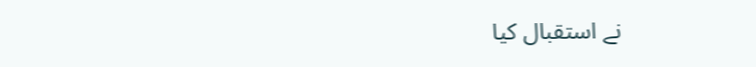نے استقبال کیا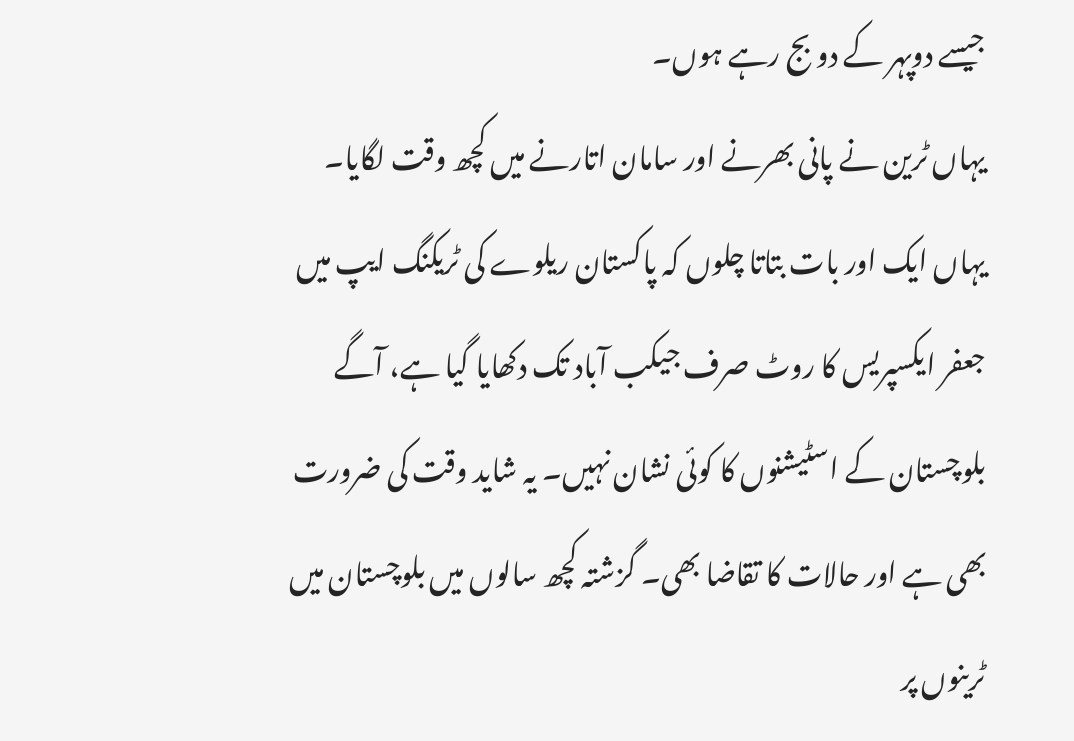جیسے دوپہر کے دو بج رہے ہوں۔
یہاں ٹرین نے پانی بھرنے اور سامان اتارنے میں کچھ وقت لگایا۔ یہاں ایک اور بات بتاتا چلوں کہ پاکستان ریلوے کی ٹریکنگ ایپ میں جعفر ایکسپریس کا روٹ صرف جیکب آباد تک دکھایا گیا ہے، آگے بلوچستان کے اسٹیشنوں کا کوئی نشان نہیں۔ یہ شاید وقت کی ضرورت بھی ہے اور حالات کا تقاضا بھی۔ گزشتہ کچھ سالوں میں بلوچستان میں ٹرینوں پر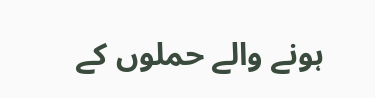ہونے والے حملوں کے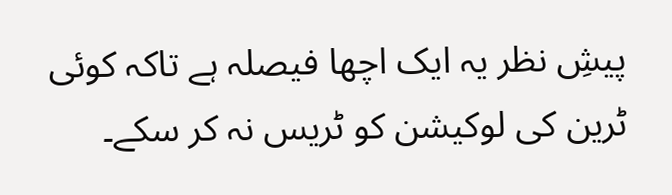پیشِ نظر یہ ایک اچھا فیصلہ ہے تاکہ کوئی ٹرین کی لوکیشن کو ٹریس نہ کر سکے۔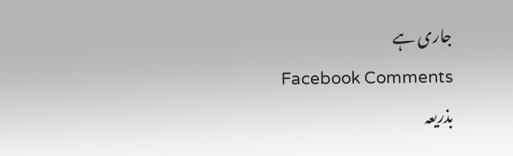جاری ہے
Facebook Comments
بذریعہ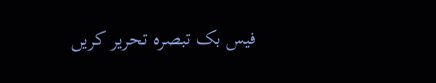فیس بک تبصرہ تحریر کریں